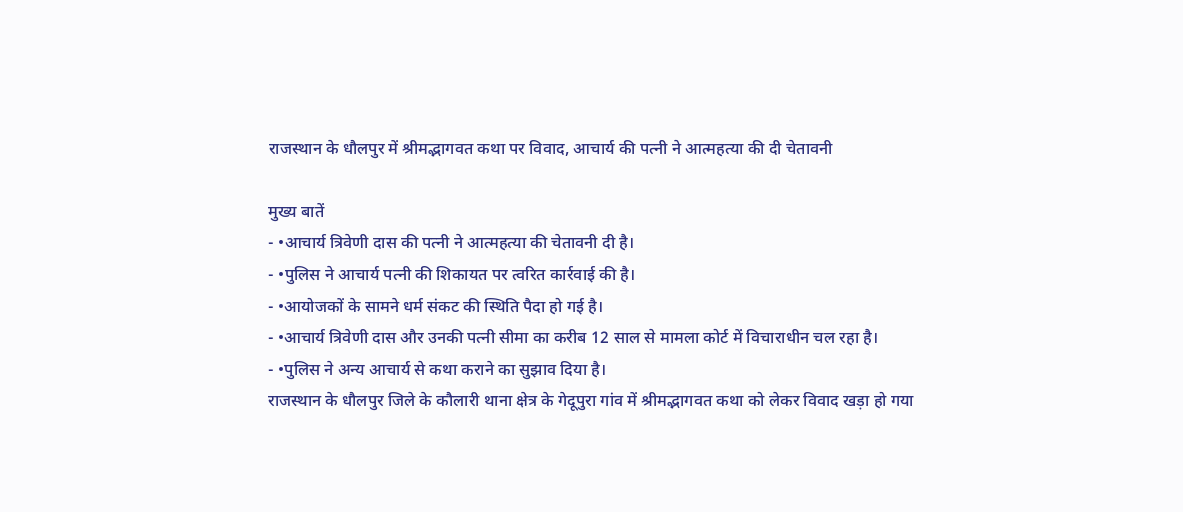राजस्थान के धौलपुर में श्रीमद्भागवत कथा पर विवाद, आचार्य की पत्नी ने आत्महत्या की दी चेतावनी

मुख्य बातें
- •आचार्य त्रिवेणी दास की पत्नी ने आत्महत्या की चेतावनी दी है।
- •पुलिस ने आचार्य पत्नी की शिकायत पर त्वरित कार्रवाई की है।
- •आयोजकों के सामने धर्म संकट की स्थिति पैदा हो गई है।
- •आचार्य त्रिवेणी दास और उनकी पत्नी सीमा का करीब 12 साल से मामला कोर्ट में विचाराधीन चल रहा है।
- •पुलिस ने अन्य आचार्य से कथा कराने का सुझाव दिया है।
राजस्थान के धौलपुर जिले के कौलारी थाना क्षेत्र के गेदूपुरा गांव में श्रीमद्भागवत कथा को लेकर विवाद खड़ा हो गया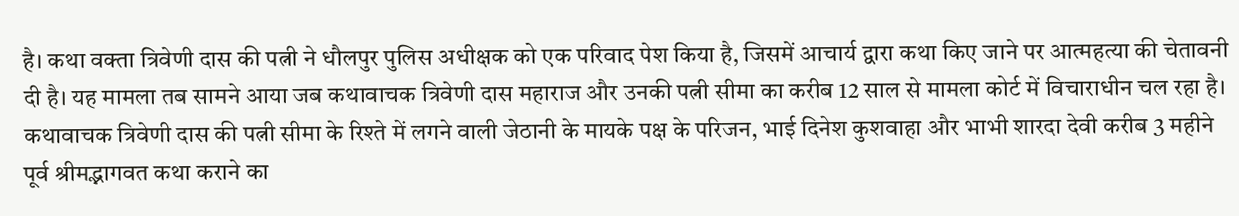है। कथा वक्ता त्रिवेणी दास की पत्नी ने धौलपुर पुलिस अधीक्षक को एक परिवाद पेश किया है, जिसमें आचार्य द्वारा कथा किए जाने पर आत्महत्या की चेतावनी दी है। यह मामला तब सामने आया जब कथावाचक त्रिवेणी दास महाराज और उनकी पत्नी सीमा का करीब 12 साल से मामला कोर्ट में विचाराधीन चल रहा है। कथावाचक त्रिवेणी दास की पत्नी सीमा के रिश्ते में लगने वाली जेठानी के मायके पक्ष के परिजन, भाई दिनेश कुशवाहा और भाभी शारदा देवी करीब 3 महीने पूर्व श्रीमद्भागवत कथा कराने का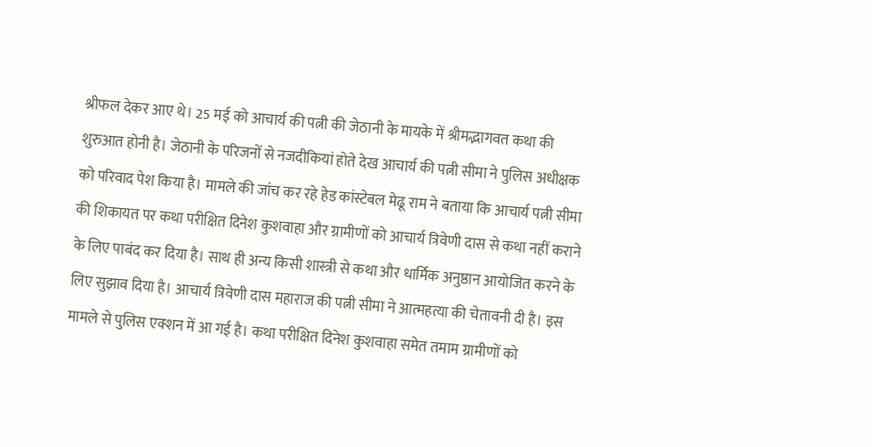श्रीफल देकर आए थे। 25 मई को आचार्य की पत्नी की जेठानी के मायके में श्रीमद्भागवत कथा की शुरुआत होनी है। जेठानी के परिजनों से नजदीकियां होते देख आचार्य की पत्नी सीमा ने पुलिस अधीक्षक को परिवाद पेश किया है। मामले की जांच कर रहे हेड कांस्टेबल मेढू राम ने बताया कि आचार्य पत्नी सीमा की शिकायत पर कथा परीक्षित दिनेश कुशवाहा और ग्रामीणों को आचार्य त्रिवेणी दास से कथा नहीं कराने के लिए पाबंद कर दिया है। साथ ही अन्य किसी शास्त्री से कथा और धार्मिक अनुष्ठान आयोजित करने के लिए सुझाव दिया है। आचार्य त्रिवेणी दास महाराज की पत्नी सीमा ने आत्महत्या की चेतावनी दी है। इस मामले से पुलिस एक्शन में आ गई है। कथा परीक्षित दिनेश कुशवाहा समेत तमाम ग्रामीणों को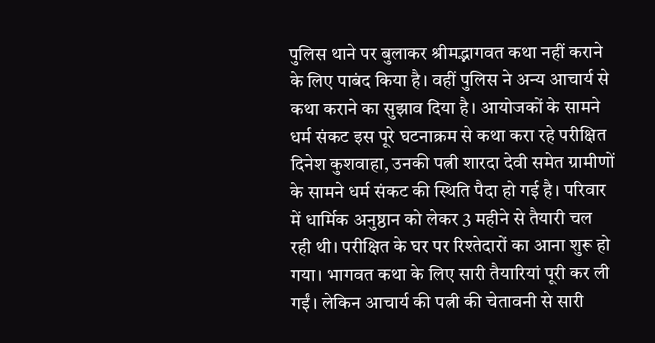पुलिस थाने पर बुलाकर श्रीमद्भागवत कथा नहीं कराने के लिए पाबंद किया है। वहीं पुलिस ने अन्य आचार्य से कथा कराने का सुझाव दिया है। आयोजकों के सामने धर्म संकट इस पूरे घटनाक्रम से कथा करा रहे परीक्षित दिनेश कुशवाहा, उनकी पत्नी शारदा देवी समेत ग्रामीणों के सामने धर्म संकट की स्थिति पैदा हो गई है। परिवार में धार्मिक अनुष्ठान को लेकर 3 महीने से तैयारी चल रही थी। परीक्षित के घर पर रिश्तेदारों का आना शुरू हो गया। भागवत कथा के लिए सारी तैयारियां पूरी कर ली गईं। लेकिन आचार्य की पत्नी की चेतावनी से सारी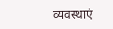व्यवस्थाएं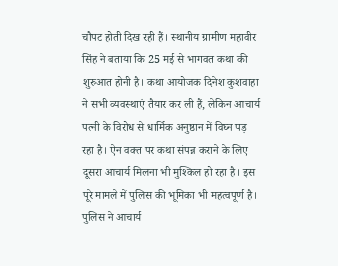चौपट होती दिख रही हैं। स्थानीय ग्रामीण महावीर सिंह ने बताया कि 25 मई से भागवत कथा की शुरुआत होनी है। कथा आयोजक दिनेश कुशवाहा ने सभी व्यवस्थाएं तैयार कर ली हैं, लेकिन आचार्य पत्नी के विरोध से धार्मिक अनुष्ठान में विघ्न पड़ रहा है। ऐन वक्त पर कथा संपन्न कराने के लिए दूसरा आचार्य मिलना भी मुश्किल हो रहा है। इस पूरे मामले में पुलिस की भूमिका भी महत्वपूर्ण है। पुलिस ने आचार्य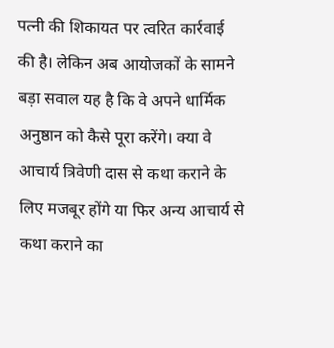पत्नी की शिकायत पर त्वरित कार्रवाई की है। लेकिन अब आयोजकों के सामने बड़ा सवाल यह है कि वे अपने धार्मिक अनुष्ठान को कैसे पूरा करेंगे। क्या वे आचार्य त्रिवेणी दास से कथा कराने के लिए मजबूर होंगे या फिर अन्य आचार्य से कथा कराने का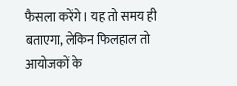फैसला करेंगे। यह तो समय ही बताएगा, लेकिन फिलहाल तो आयोजकों के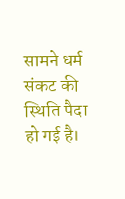सामने धर्म संकट की स्थिति पैदा हो गई है।